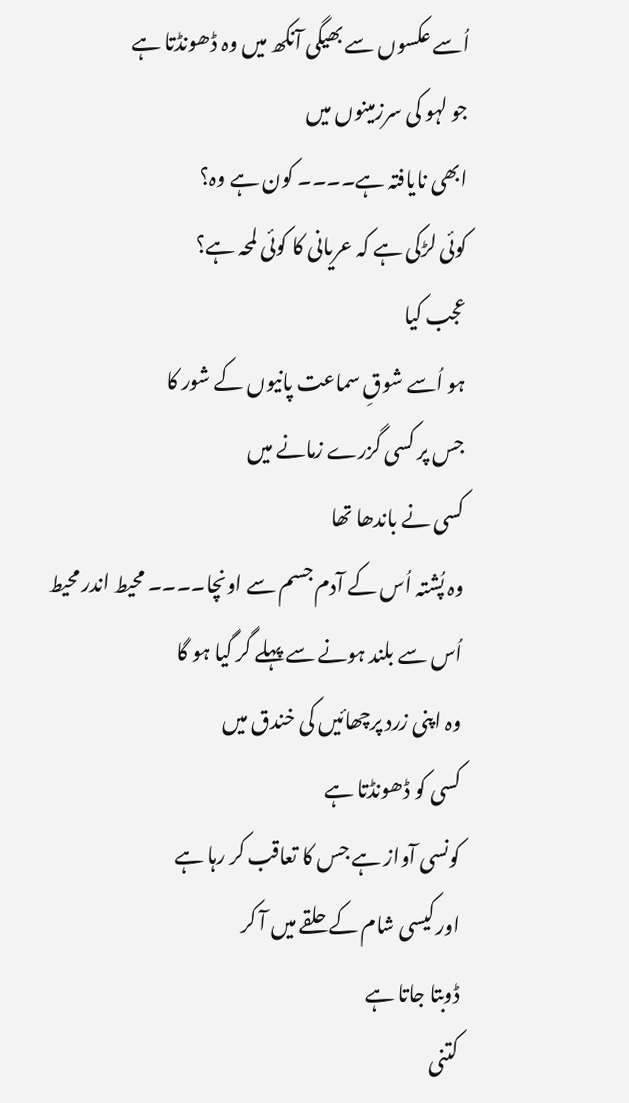اُسے عکسوں سے بھیگی آنکھ میں وہ ڈھونڈتا ہے
جو لہو کی سرزمینوں میں
ابھی نایافتہ ہے۔۔۔۔ کون ہے وہ؟
کوئی لڑکی ہے کہ عریانی کا کوئی لمحہ ہے؟
عجب کیا
ہو اُسے شوقِ سماعت پانیوں کے شور کا
جس پر کسی گزرے زمانے میں
کسی نے باندھا تھا
وہ پُشتہ اُس کے آدم جسم سے اونچا۔۔۔۔ محیط اندر محیط
اُس سے بلند ہونے سے پہلے گر گیا ہو گا
وہ اپنی زرد پرچھائیں کی خندق میں
کسی کو ڈھونڈتا ہے
کونسی آواز ہے جس کا تعاقب کر رہا ہے
اور کیسی شام کے حلقے میں آ کر
ڈوبتا جاتا ہے
کتنی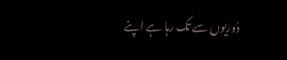دُوریوں سے تک رہا ہے اپنے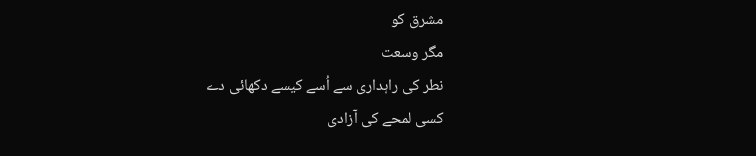مشرق کو
مگر وسعت
نطر کی راہداری سے اُسے کیسے دکھائی دے
کسی لمحے کی آزادی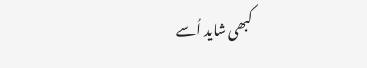کبھی شاید اُسے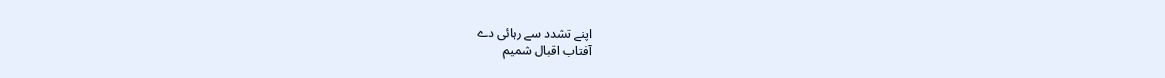اپنے تشدد سے رہائی دے
آفتاب اقبال شمیم